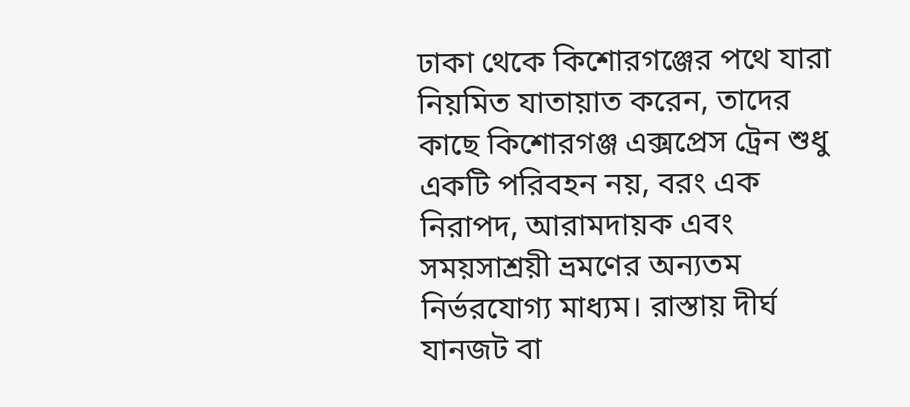ঢাকা থেকে কিশোরগঞ্জের পথে যারা নিয়মিত যাতায়াত করেন, তাদের কাছে কিশোরগঞ্জ এক্সপ্রেস ট্রেন শুধু একটি পরিবহন নয়, বরং এক নিরাপদ, আরামদায়ক এবং সময়সাশ্রয়ী ভ্রমণের অন্যতম নির্ভরযোগ্য মাধ্যম। রাস্তায় দীর্ঘ যানজট বা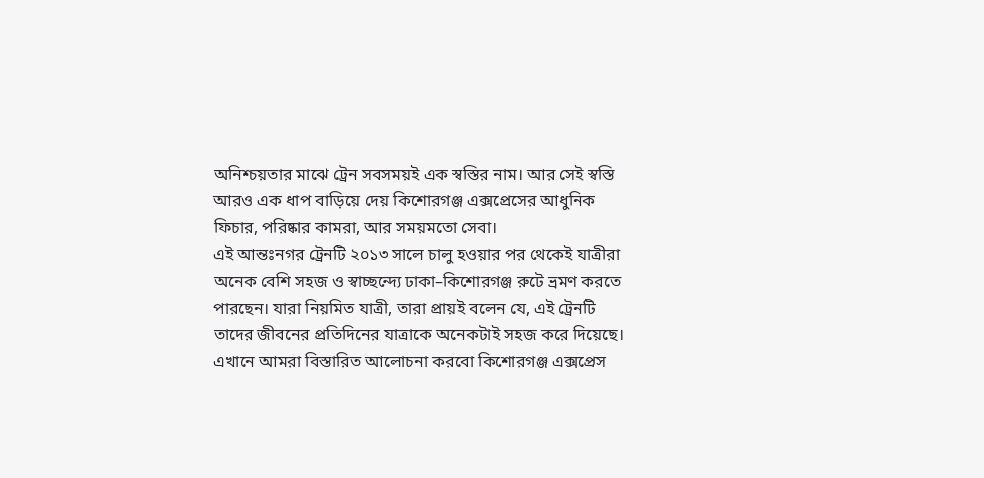অনিশ্চয়তার মাঝে ট্রেন সবসময়ই এক স্বস্তির নাম। আর সেই স্বস্তি আরও এক ধাপ বাড়িয়ে দেয় কিশোরগঞ্জ এক্সপ্রেসের আধুনিক ফিচার, পরিষ্কার কামরা, আর সময়মতো সেবা।
এই আন্তঃনগর ট্রেনটি ২০১৩ সালে চালু হওয়ার পর থেকেই যাত্রীরা অনেক বেশি সহজ ও স্বাচ্ছন্দ্যে ঢাকা–কিশোরগঞ্জ রুটে ভ্রমণ করতে পারছেন। যারা নিয়মিত যাত্রী, তারা প্রায়ই বলেন যে, এই ট্রেনটি তাদের জীবনের প্রতিদিনের যাত্রাকে অনেকটাই সহজ করে দিয়েছে।
এখানে আমরা বিস্তারিত আলোচনা করবো কিশোরগঞ্জ এক্সপ্রেস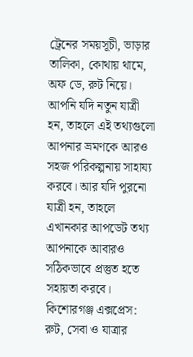ট্রেনের সময়সূচী, ভাড়ার তালিকা, কোথায় থামে, অফ ডে, রুট নিয়ে। আপনি যদি নতুন যাত্রী হন, তাহলে এই তথ্যগুলো আপনার ভ্রমণকে আরও সহজ পরিকল্পনায় সাহায্য করবে। আর যদি পুরনো যাত্রী হন, তাহলে এখানকার আপডেট তথ্য আপনাকে আবারও সঠিকভাবে প্রস্তুত হতে সহায়তা করবে।
কিশোরগঞ্জ এক্সপ্রেস: রুট, সেবা ও যাত্রার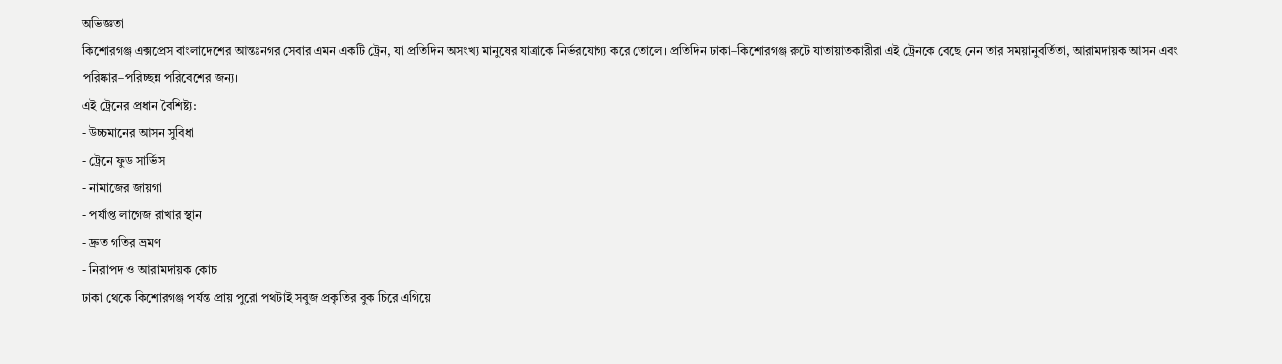অভিজ্ঞতা
কিশোরগঞ্জ এক্সপ্রেস বাংলাদেশের আন্তঃনগর সেবার এমন একটি ট্রেন, যা প্রতিদিন অসংখ্য মানুষের যাত্রাকে নির্ভরযোগ্য করে তোলে। প্রতিদিন ঢাকা–কিশোরগঞ্জ রুটে যাতায়াতকারীরা এই ট্রেনকে বেছে নেন তার সময়ানুবর্তিতা, আরামদায়ক আসন এবং পরিষ্কার–পরিচ্ছন্ন পরিবেশের জন্য।
এই ট্রেনের প্রধান বৈশিষ্ট্য:
- উচ্চমানের আসন সুবিধা
- ট্রেনে ফুড সার্ভিস
- নামাজের জায়গা
- পর্যাপ্ত লাগেজ রাখার স্থান
- দ্রুত গতির ভ্রমণ
- নিরাপদ ও আরামদায়ক কোচ
ঢাকা থেকে কিশোরগঞ্জ পর্যন্ত প্রায় পুরো পথটাই সবুজ প্রকৃতির বুক চিরে এগিয়ে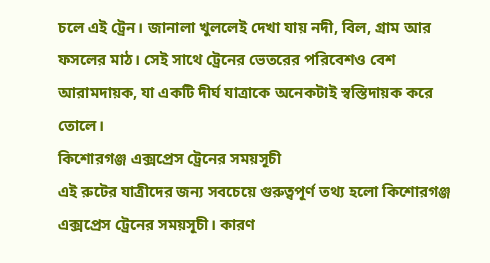চলে এই ট্রেন। জানালা খুললেই দেখা যায় নদী, বিল, গ্রাম আর ফসলের মাঠ। সেই সাথে ট্রেনের ভেতরের পরিবেশও বেশ আরামদায়ক, যা একটি দীর্ঘ যাত্রাকে অনেকটাই স্বস্তিদায়ক করে তোলে।
কিশোরগঞ্জ এক্সপ্রেস ট্রেনের সময়সূচী
এই রুটের যাত্রীদের জন্য সবচেয়ে গুরুত্বপূর্ণ তথ্য হলো কিশোরগঞ্জ এক্সপ্রেস ট্রেনের সময়সূচী। কারণ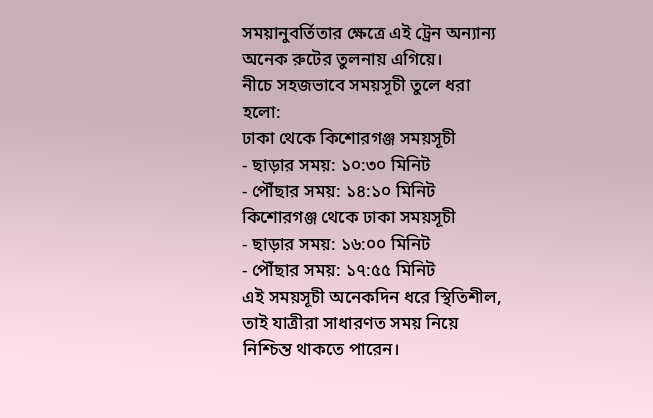সময়ানুবর্তিতার ক্ষেত্রে এই ট্রেন অন্যান্য অনেক রুটের তুলনায় এগিয়ে।
নীচে সহজভাবে সময়সূচী তুলে ধরা হলো:
ঢাকা থেকে কিশোরগঞ্জ সময়সূচী
- ছাড়ার সময়: ১০:৩০ মিনিট
- পৌঁছার সময়: ১৪:১০ মিনিট
কিশোরগঞ্জ থেকে ঢাকা সময়সূচী
- ছাড়ার সময়: ১৬:০০ মিনিট
- পৌঁছার সময়: ১৭:৫৫ মিনিট
এই সময়সূচী অনেকদিন ধরে স্থিতিশীল, তাই যাত্রীরা সাধারণত সময় নিয়ে নিশ্চিন্ত থাকতে পারেন।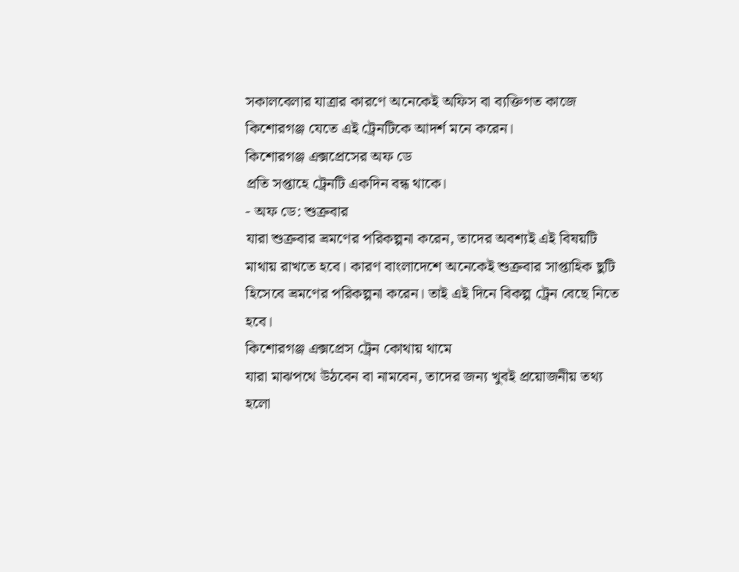সকালবেলার যাত্রার কারণে অনেকেই অফিস বা ব্যক্তিগত কাজে কিশোরগঞ্জ যেতে এই ট্রেনটিকে আদর্শ মনে করেন।
কিশোরগঞ্জ এক্সপ্রেসের অফ ডে
প্রতি সপ্তাহে ট্রেনটি একদিন বন্ধ থাকে।
- অফ ডে: শুক্রবার
যারা শুক্রবার ভ্রমণের পরিকল্পনা করেন, তাদের অবশ্যই এই বিষয়টি মাথায় রাখতে হবে। কারণ বাংলাদেশে অনেকেই শুক্রবার সাপ্তাহিক ছুটি হিসেবে ভ্রমণের পরিকল্পনা করেন। তাই এই দিনে বিকল্প ট্রেন বেছে নিতে হবে।
কিশোরগঞ্জ এক্সপ্রেস ট্রেন কোথায় থামে
যারা মাঝপথে উঠবেন বা নামবেন, তাদের জন্য খুবই প্রয়োজনীয় তথ্য হলো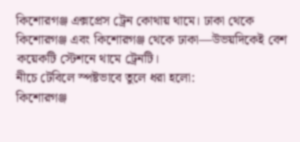কিশোরগঞ্জ এক্সপ্রেস ট্রেন কোথায় থামে। ঢাকা থেকে কিশোরগঞ্জ এবং কিশোরগঞ্জ থেকে ঢাকা—উভয়দিকেই বেশ কয়েকটি স্টেশনে থামে ট্রেনটি।
নীচে টেবিলে স্পষ্টভাবে তুলে ধরা হলো:
কিশোরগঞ্জ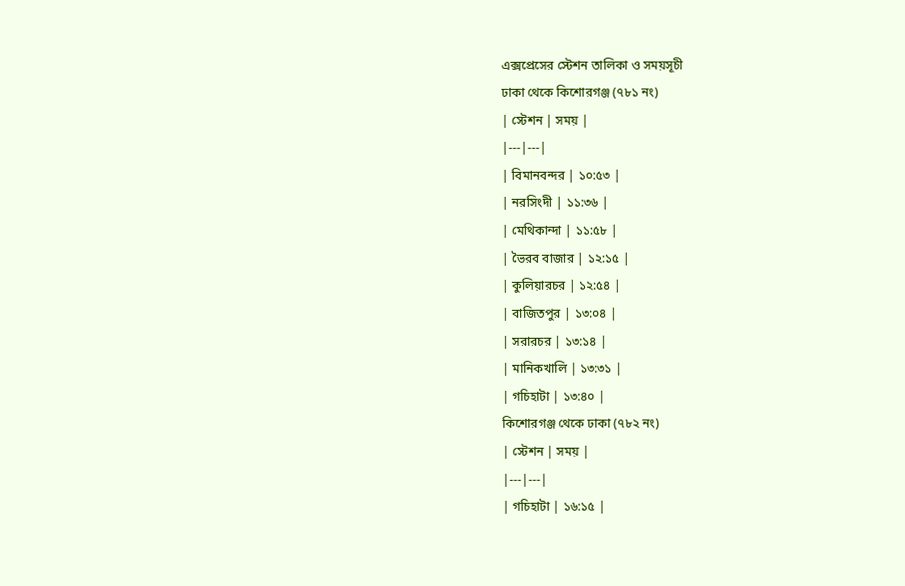এক্সপ্রেসের স্টেশন তালিকা ও সময়সূচী
ঢাকা থেকে কিশোরগঞ্জ (৭৮১ নং)
| স্টেশন | সময় |
|---|---|
| বিমানবন্দর | ১০:৫৩ |
| নরসিংদী | ১১:৩৬ |
| মেথিকান্দা | ১১:৫৮ |
| ভৈরব বাজার | ১২:১৫ |
| কুলিয়ারচর | ১২:৫৪ |
| বাজিতপুর | ১৩:০৪ |
| সরারচর | ১৩:১৪ |
| মানিকখালি | ১৩:৩১ |
| গচিহাটা | ১৩:৪০ |
কিশোরগঞ্জ থেকে ঢাকা (৭৮২ নং)
| স্টেশন | সময় |
|---|---|
| গচিহাটা | ১৬:১৫ |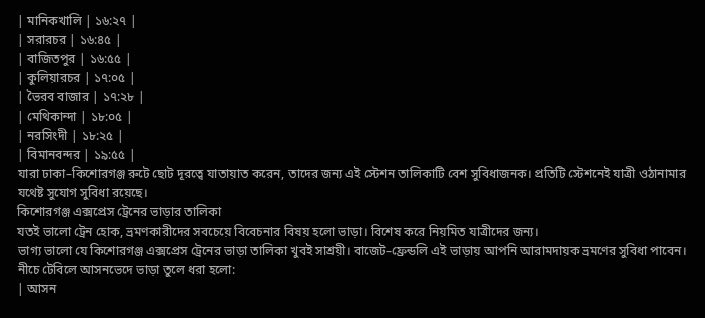| মানিকখালি | ১৬:২৭ |
| সরারচর | ১৬:৪৫ |
| বাজিতপুর | ১৬:৫৫ |
| কুলিয়ারচর | ১৭:০৫ |
| ভৈরব বাজার | ১৭:২৮ |
| মেথিকান্দা | ১৮:০৫ |
| নরসিংদী | ১৮:২৫ |
| বিমানবন্দর | ১৯:৫৫ |
যারা ঢাকা–কিশোরগঞ্জ রুটে ছোট দূরত্বে যাতায়াত করেন, তাদের জন্য এই স্টেশন তালিকাটি বেশ সুবিধাজনক। প্রতিটি স্টেশনেই যাত্রী ওঠানামার যথেষ্ট সুযোগ সুবিধা রয়েছে।
কিশোরগঞ্জ এক্সপ্রেস ট্রেনের ভাড়ার তালিকা
যতই ভালো ট্রেন হোক, ভ্রমণকারীদের সবচেয়ে বিবেচনার বিষয় হলো ভাড়া। বিশেষ করে নিয়মিত যাত্রীদের জন্য।
ভাগ্য ভালো যে কিশোরগঞ্জ এক্সপ্রেস ট্রেনের ভাড়া তালিকা খুবই সাশ্রয়ী। বাজেট–ফ্রেন্ডলি এই ভাড়ায় আপনি আরামদায়ক ভ্রমণের সুবিধা পাবেন।
নীচে টেবিলে আসনভেদে ভাড়া তুলে ধরা হলো:
| আসন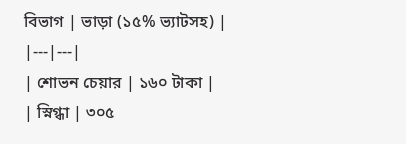বিভাগ | ভাড়া (১৫% ভ্যাটসহ) |
|---|---|
| শোভন চেয়ার | ১৬০ টাকা |
| স্নিগ্ধা | ৩০৫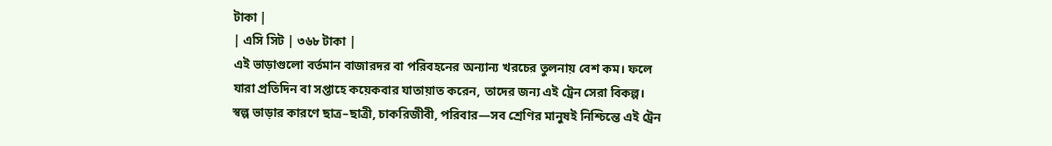টাকা |
| এসি সিট | ৩৬৮ টাকা |
এই ভাড়াগুলো বর্তমান বাজারদর বা পরিবহনের অন্যান্য খরচের তুলনায় বেশ কম। ফলে যারা প্রতিদিন বা সপ্তাহে কয়েকবার যাতায়াত করেন, তাদের জন্য এই ট্রেন সেরা বিকল্প।
স্বল্প ভাড়ার কারণে ছাত্র–ছাত্রী, চাকরিজীবী, পরিবার—সব শ্রেণির মানুষই নিশ্চিন্তে এই ট্রেন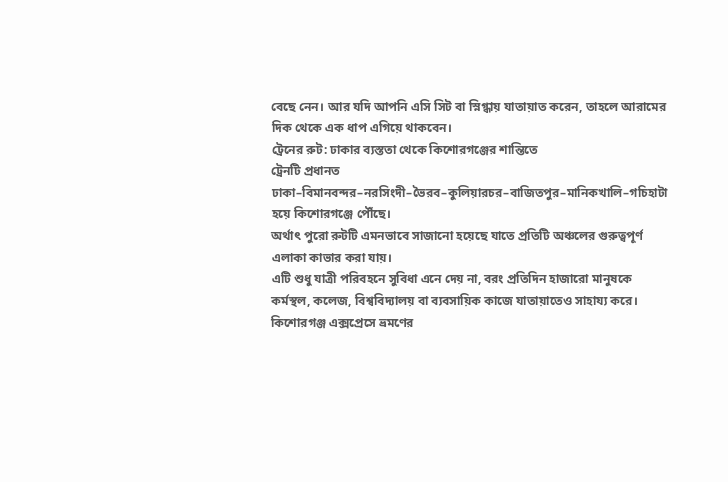বেছে নেন। আর যদি আপনি এসি সিট বা স্নিগ্ধায় যাতায়াত করেন, তাহলে আরামের দিক থেকে এক ধাপ এগিয়ে থাকবেন।
ট্রেনের রুট: ঢাকার ব্যস্ততা থেকে কিশোরগঞ্জের শান্তিতে
ট্রেনটি প্রধানত ঢাকা–বিমানবন্দর–নরসিংদী–ভৈরব–কুলিয়ারচর–বাজিতপুর–মানিকখালি–গচিহাটা হয়ে কিশোরগঞ্জে পৌঁছে।
অর্থাৎ পুরো রুটটি এমনভাবে সাজানো হয়েছে যাতে প্রতিটি অঞ্চলের গুরুত্বপূর্ণ এলাকা কাভার করা যায়।
এটি শুধু যাত্রী পরিবহনে সুবিধা এনে দেয় না, বরং প্রতিদিন হাজারো মানুষকে কর্মস্থল, কলেজ, বিশ্ববিদ্যালয় বা ব্যবসায়িক কাজে যাতায়াতেও সাহায্য করে।
কিশোরগঞ্জ এক্সপ্রেসে ভ্রমণের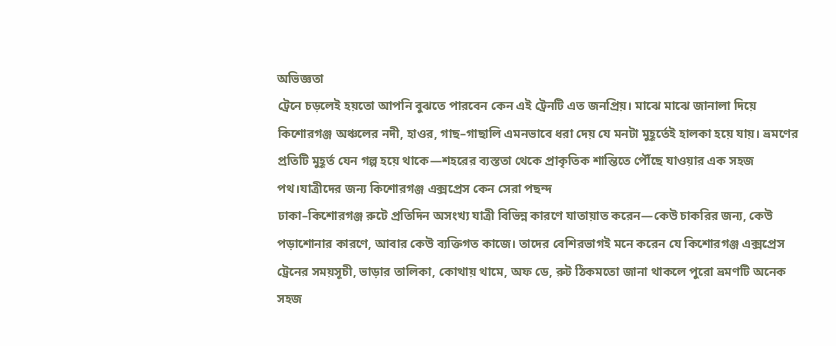অভিজ্ঞতা
ট্রেনে চড়লেই হয়তো আপনি বুঝতে পারবেন কেন এই ট্রেনটি এত জনপ্রিয়। মাঝে মাঝে জানালা দিয়ে কিশোরগঞ্জ অঞ্চলের নদী, হাওর, গাছ–গাছালি এমনভাবে ধরা দেয় যে মনটা মুহূর্তেই হালকা হয়ে যায়। ভ্রমণের প্রতিটি মুহূর্ত যেন গল্প হয়ে থাকে—শহরের ব্যস্ততা থেকে প্রাকৃতিক শান্তিতে পৌঁছে যাওয়ার এক সহজ পথ।যাত্রীদের জন্য কিশোরগঞ্জ এক্সপ্রেস কেন সেরা পছন্দ
ঢাকা–কিশোরগঞ্জ রুটে প্রতিদিন অসংখ্য যাত্রী বিভিন্ন কারণে যাতায়াত করেন—কেউ চাকরির জন্য, কেউ পড়াশোনার কারণে, আবার কেউ ব্যক্তিগত কাজে। তাদের বেশিরভাগই মনে করেন যে কিশোরগঞ্জ এক্সপ্রেস ট্রেনের সময়সূচী, ভাড়ার তালিকা, কোথায় থামে, অফ ডে, রুট ঠিকমতো জানা থাকলে পুরো ভ্রমণটি অনেক সহজ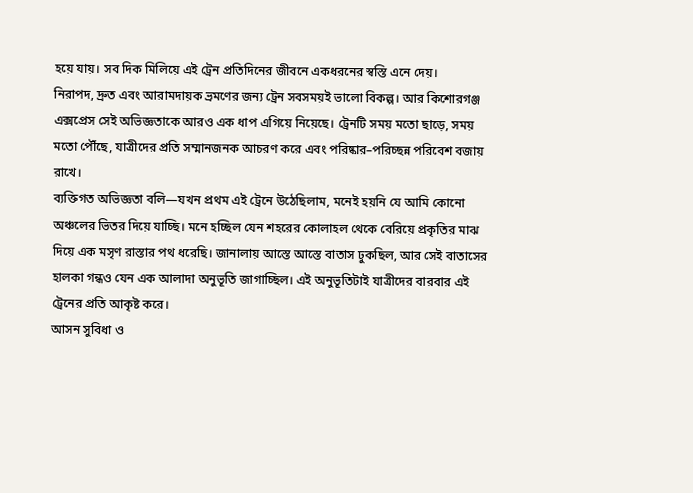হয়ে যায়। সব দিক মিলিয়ে এই ট্রেন প্রতিদিনের জীবনে একধরনের স্বস্তি এনে দেয়।
নিরাপদ, দ্রুত এবং আরামদায়ক ভ্রমণের জন্য ট্রেন সবসময়ই ভালো বিকল্প। আর কিশোরগঞ্জ এক্সপ্রেস সেই অভিজ্ঞতাকে আরও এক ধাপ এগিয়ে নিয়েছে। ট্রেনটি সময় মতো ছাড়ে, সময় মতো পৌঁছে, যাত্রীদের প্রতি সম্মানজনক আচরণ করে এবং পরিষ্কার–পরিচ্ছন্ন পরিবেশ বজায় রাখে।
ব্যক্তিগত অভিজ্ঞতা বলি—যখন প্রথম এই ট্রেনে উঠেছিলাম, মনেই হয়নি যে আমি কোনো অঞ্চলের ভিতর দিয়ে যাচ্ছি। মনে হচ্ছিল যেন শহরের কোলাহল থেকে বেরিয়ে প্রকৃতির মাঝ দিয়ে এক মসৃণ রাস্তার পথ ধরেছি। জানালায় আস্তে আস্তে বাতাস ঢুকছিল, আর সেই বাতাসের হালকা গন্ধও যেন এক আলাদা অনুভূতি জাগাচ্ছিল। এই অনুভূতিটাই যাত্রীদের বারবার এই ট্রেনের প্রতি আকৃষ্ট করে।
আসন সুবিধা ও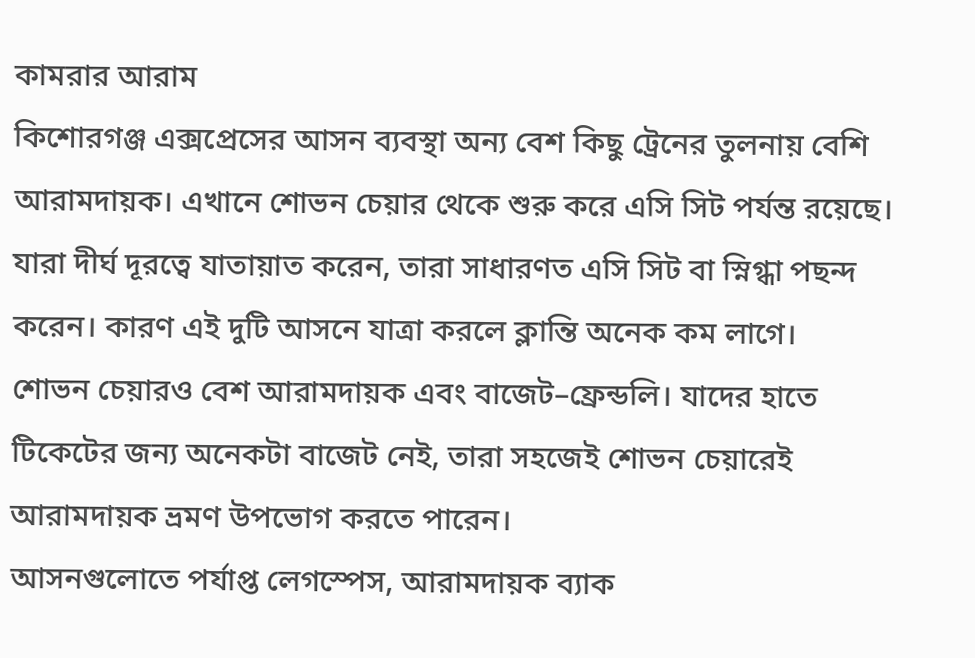কামরার আরাম
কিশোরগঞ্জ এক্সপ্রেসের আসন ব্যবস্থা অন্য বেশ কিছু ট্রেনের তুলনায় বেশি আরামদায়ক। এখানে শোভন চেয়ার থেকে শুরু করে এসি সিট পর্যন্ত রয়েছে। যারা দীর্ঘ দূরত্বে যাতায়াত করেন, তারা সাধারণত এসি সিট বা স্নিগ্ধা পছন্দ করেন। কারণ এই দুটি আসনে যাত্রা করলে ক্লান্তি অনেক কম লাগে।
শোভন চেয়ারও বেশ আরামদায়ক এবং বাজেট–ফ্রেন্ডলি। যাদের হাতে টিকেটের জন্য অনেকটা বাজেট নেই, তারা সহজেই শোভন চেয়ারেই আরামদায়ক ভ্রমণ উপভোগ করতে পারেন।
আসনগুলোতে পর্যাপ্ত লেগস্পেস, আরামদায়ক ব্যাক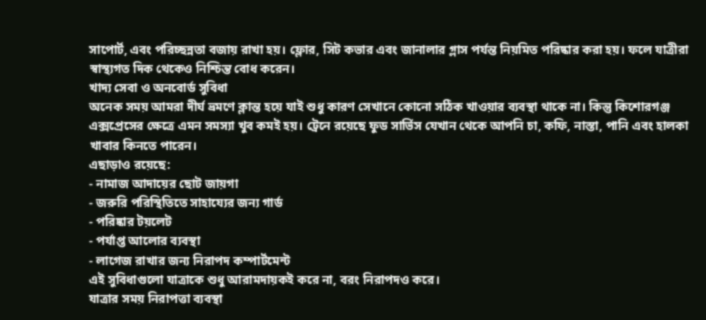সাপোর্ট, এবং পরিচ্ছন্নতা বজায় রাখা হয়। ফ্লোর, সিট কভার এবং জানালার গ্লাস পর্যন্ত নিয়মিত পরিষ্কার করা হয়। ফলে যাত্রীরা স্বাস্থ্যগত দিক থেকেও নিশ্চিন্ত বোধ করেন।
খাদ্য সেবা ও অনবোর্ড সুবিধা
অনেক সময় আমরা দীর্ঘ ভ্রমণে ক্লান্ত হয়ে যাই শুধু কারণ সেখানে কোনো সঠিক খাওয়ার ব্যবস্থা থাকে না। কিন্তু কিশোরগঞ্জ এক্সপ্রেসের ক্ষেত্রে এমন সমস্যা খুব কমই হয়। ট্রেনে রয়েছে ফুড সার্ভিস যেখান থেকে আপনি চা, কফি, নাস্তা, পানি এবং হালকা খাবার কিনতে পারেন।
এছাড়াও রয়েছে:
- নামাজ আদায়ের ছোট জায়গা
- জরুরি পরিস্থিতিতে সাহায্যের জন্য গার্ড
- পরিষ্কার টয়লেট
- পর্যাপ্ত আলোর ব্যবস্থা
- লাগেজ রাখার জন্য নিরাপদ কম্পার্টমেন্ট
এই সুবিধাগুলো যাত্রাকে শুধু আরামদায়কই করে না, বরং নিরাপদও করে।
যাত্রার সময় নিরাপত্তা ব্যবস্থা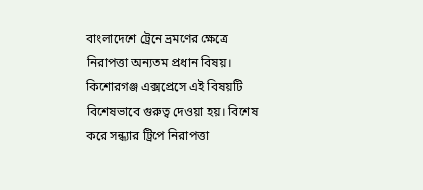বাংলাদেশে ট্রেনে ভ্রমণের ক্ষেত্রে নিরাপত্তা অন্যতম প্রধান বিষয়। কিশোরগঞ্জ এক্সপ্রেসে এই বিষয়টি বিশেষভাবে গুরুত্ব দেওয়া হয়। বিশেষ করে সন্ধ্যার ট্রিপে নিরাপত্তা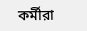কর্মীরা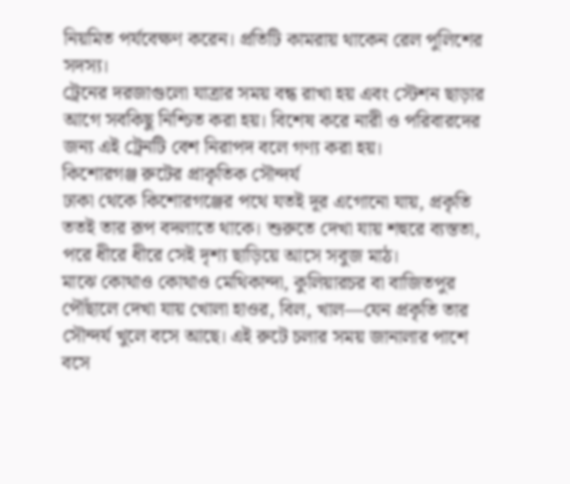নিয়মিত পর্যবেক্ষণ করেন। প্রতিটি কামরায় থাকেন রেল পুলিশের সদস্য।
ট্রেনের দরজাগুলো যাত্রার সময় বন্ধ রাখা হয় এবং স্টেশন ছাড়ার আগে সবকিছু নিশ্চিত করা হয়। বিশেষ করে নারী ও পরিবারদের জন্য এই ট্রেনটি বেশ নিরাপদ বলে গণ্য করা হয়।
কিশোরগঞ্জ রুটের প্রাকৃতিক সৌন্দর্য
ঢাকা থেকে কিশোরগঞ্জের পথে যতই দূর এগোনো যায়, প্রকৃতি ততই তার রূপ বদলাতে থাকে। শুরুতে দেখা যায় শহুরে ব্যস্ততা, পরে ধীরে ধীরে সেই দৃশ্য ছাড়িয়ে আসে সবুজ মাঠ।
মাঝে কোথাও কোথাও মেথিকান্দা, কুলিয়ারচর বা বাজিতপুর পৌঁছালে দেখা যায় খোলা হাওর, বিল, খাল—যেন প্রকৃতি তার সৌন্দর্য খুলে বসে আছে। এই রুটে চলার সময় জানালার পাশে বসে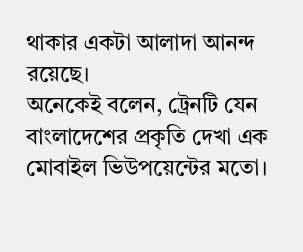থাকার একটা আলাদা আনন্দ রয়েছে।
অনেকেই বলেন, ট্রেনটি যেন বাংলাদেশের প্রকৃতি দেখা এক মোবাইল ভিউপয়েন্টের মতো।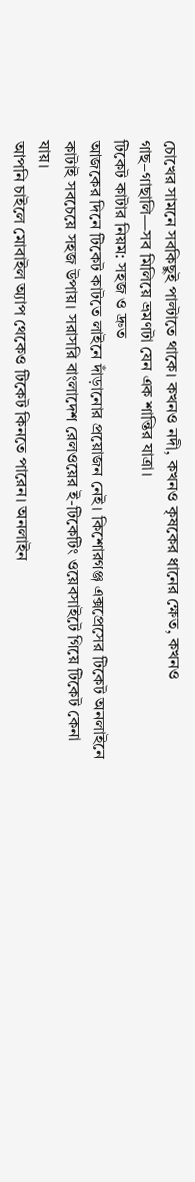চোখের সামনে সবকিছুই পাল্টাতে থাকে। কখনও নদী, কখনও কৃষকের ধানের ক্ষেত, কখনও গাছ–গাছালি—সব মিলিয়ে ভ্রমণটা যেন এক শান্তির যাত্রা।
টিকেট কাটার নিয়ম: সহজ ও দ্রুত
আজকের দিনে টিকেট কাটতে লাইনে দাঁড়ানোর প্রয়োজন নেই। কিশোরগঞ্জ এক্সপ্রেসের টিকেট অনলাইনে কাটাই সবচেয়ে সহজ উপায়। সরাসরি বাংলাদেশ রেলওয়ের ই-টিকেটিং ওয়েবসাইটে গিয়ে টিকেট কেনা যায়।
আপনি চাইলে মোবাইল অ্যাপ থেকেও টিকেট কিনতে পারেন। অনলাইন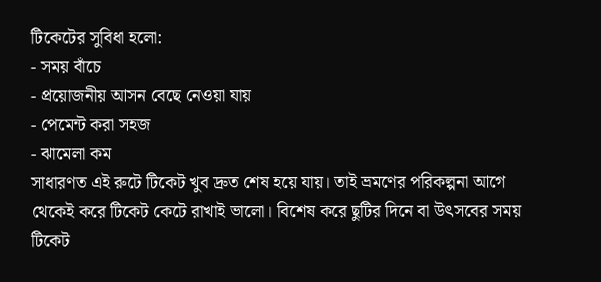টিকেটের সুবিধা হলো:
- সময় বাঁচে
- প্রয়োজনীয় আসন বেছে নেওয়া যায়
- পেমেন্ট করা সহজ
- ঝামেলা কম
সাধারণত এই রুটে টিকেট খুব দ্রুত শেষ হয়ে যায়। তাই ভ্রমণের পরিকল্পনা আগে থেকেই করে টিকেট কেটে রাখাই ভালো। বিশেষ করে ছুটির দিনে বা উৎসবের সময় টিকেট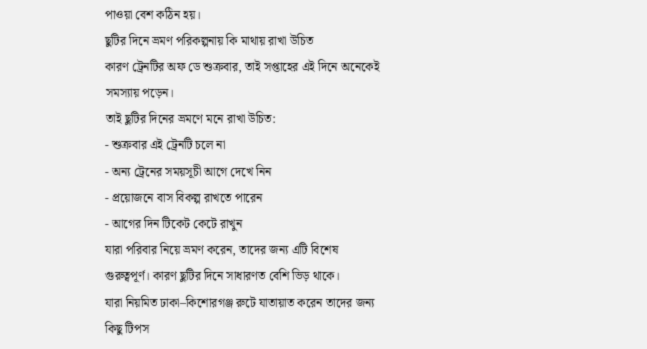পাওয়া বেশ কঠিন হয়।
ছুটির দিনে ভ্রমণ পরিকল্পনায় কি মাথায় রাখা উচিত
কারণ ট্রেনটির অফ ডে শুক্রবার, তাই সপ্তাহের এই দিনে অনেকেই সমস্যায় পড়েন।
তাই ছুটির দিনের ভ্রমণে মনে রাখা উচিত:
- শুক্রবার এই ট্রেনটি চলে না
- অন্য ট্রেনের সময়সূচী আগে দেখে নিন
- প্রয়োজনে বাস বিকল্প রাখতে পারেন
- আগের দিন টিকেট কেটে রাখুন
যারা পরিবার নিয়ে ভ্রমণ করেন, তাদের জন্য এটি বিশেষ গুরুত্বপূর্ণ। কারণ ছুটির দিনে সাধারণত বেশি ভিড় থাকে।
যারা নিয়মিত ঢাকা–কিশোরগঞ্জ রুটে যাতায়াত করেন তাদের জন্য কিছু টিপস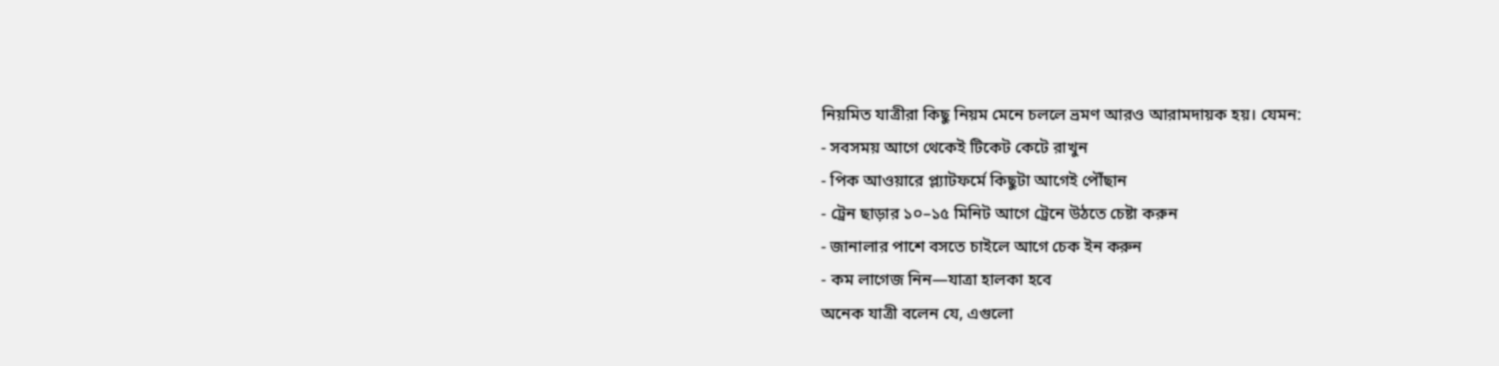নিয়মিত যাত্রীরা কিছু নিয়ম মেনে চললে ভ্রমণ আরও আরামদায়ক হয়। যেমন:
- সবসময় আগে থেকেই টিকেট কেটে রাখুন
- পিক আওয়ারে প্ল্যাটফর্মে কিছুটা আগেই পৌঁছান
- ট্রেন ছাড়ার ১০–১৫ মিনিট আগে ট্রেনে উঠতে চেষ্টা করুন
- জানালার পাশে বসতে চাইলে আগে চেক ইন করুন
- কম লাগেজ নিন—যাত্রা হালকা হবে
অনেক যাত্রী বলেন যে, এগুলো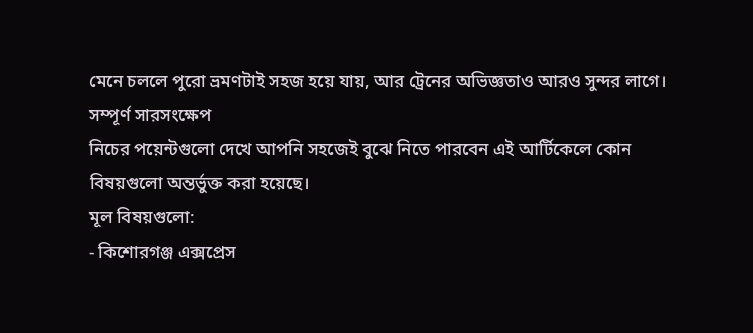মেনে চললে পুরো ভ্রমণটাই সহজ হয়ে যায়, আর ট্রেনের অভিজ্ঞতাও আরও সুন্দর লাগে।
সম্পূর্ণ সারসংক্ষেপ
নিচের পয়েন্টগুলো দেখে আপনি সহজেই বুঝে নিতে পারবেন এই আর্টিকেলে কোন বিষয়গুলো অন্তর্ভুক্ত করা হয়েছে।
মূল বিষয়গুলো:
- কিশোরগঞ্জ এক্সপ্রেস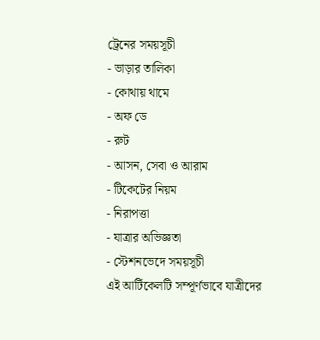ট্রেনের সময়সূচী
- ভাড়ার তালিকা
- কোথায় থামে
- অফ ডে
- রুট
- আসন, সেবা ও আরাম
- টিকেটের নিয়ম
- নিরাপত্তা
- যাত্রার অভিজ্ঞতা
- স্টেশনভেদে সময়সূচী
এই আর্টিকেলটি সম্পূর্ণভাবে যাত্রীদের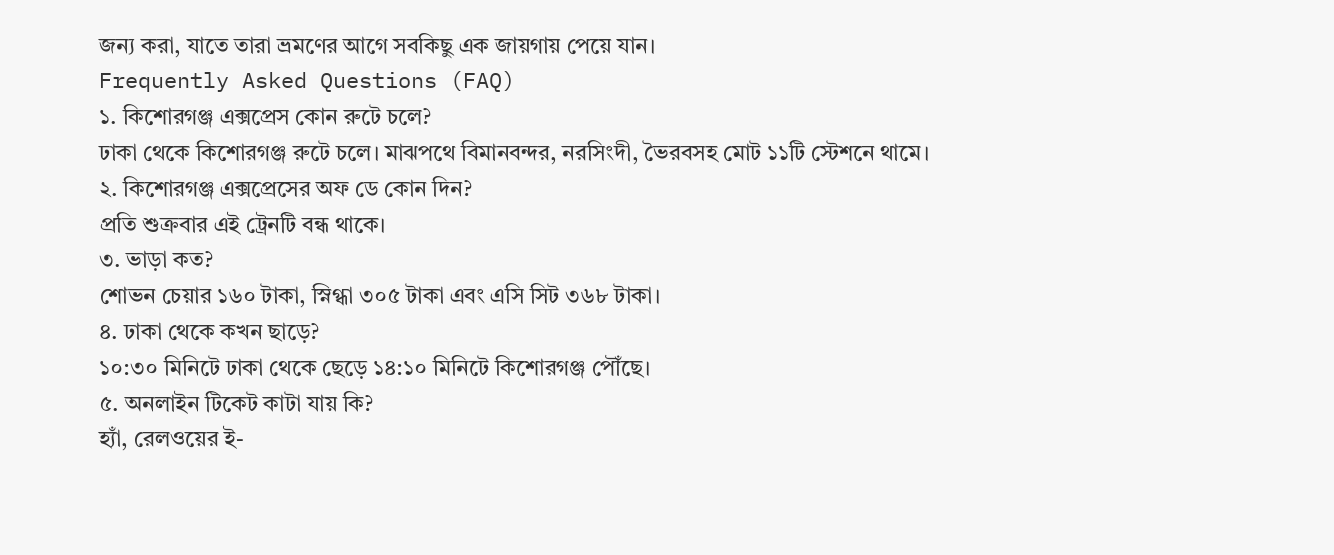জন্য করা, যাতে তারা ভ্রমণের আগে সবকিছু এক জায়গায় পেয়ে যান।
Frequently Asked Questions (FAQ)
১. কিশোরগঞ্জ এক্সপ্রেস কোন রুটে চলে?
ঢাকা থেকে কিশোরগঞ্জ রুটে চলে। মাঝপথে বিমানবন্দর, নরসিংদী, ভৈরবসহ মোট ১১টি স্টেশনে থামে।
২. কিশোরগঞ্জ এক্সপ্রেসের অফ ডে কোন দিন?
প্রতি শুক্রবার এই ট্রেনটি বন্ধ থাকে।
৩. ভাড়া কত?
শোভন চেয়ার ১৬০ টাকা, স্নিগ্ধা ৩০৫ টাকা এবং এসি সিট ৩৬৮ টাকা।
৪. ঢাকা থেকে কখন ছাড়ে?
১০:৩০ মিনিটে ঢাকা থেকে ছেড়ে ১৪:১০ মিনিটে কিশোরগঞ্জ পৌঁছে।
৫. অনলাইন টিকেট কাটা যায় কি?
হ্যাঁ, রেলওয়ের ই-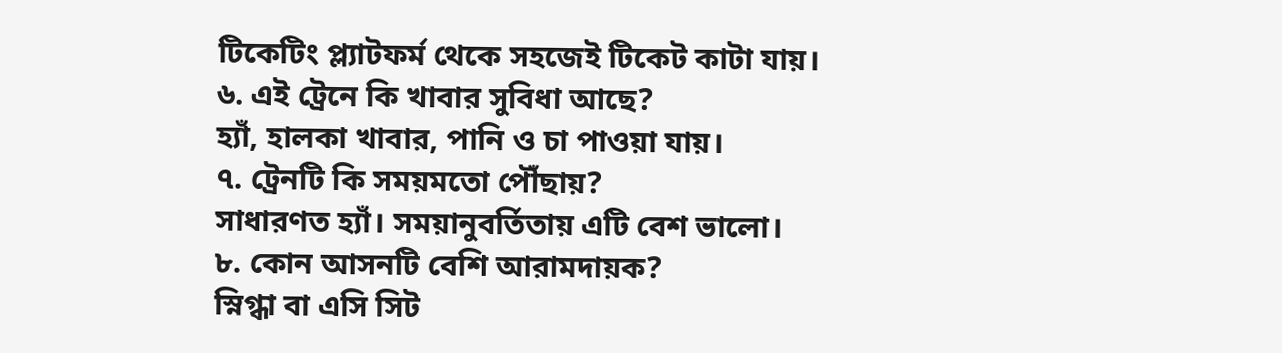টিকেটিং প্ল্যাটফর্ম থেকে সহজেই টিকেট কাটা যায়।
৬. এই ট্রেনে কি খাবার সুবিধা আছে?
হ্যাঁ, হালকা খাবার, পানি ও চা পাওয়া যায়।
৭. ট্রেনটি কি সময়মতো পৌঁছায়?
সাধারণত হ্যাঁ। সময়ানুবর্তিতায় এটি বেশ ভালো।
৮. কোন আসনটি বেশি আরামদায়ক?
স্নিগ্ধা বা এসি সিট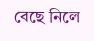বেছে নিলে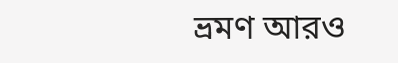ভ্রমণ আরও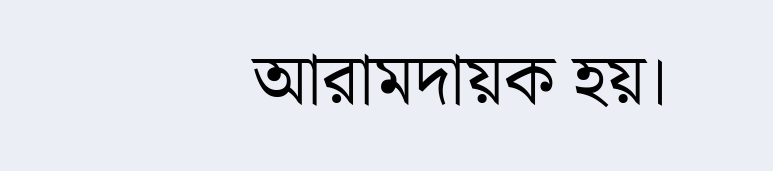আরামদায়ক হয়।